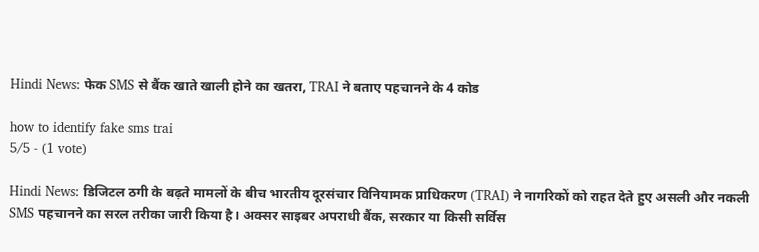Hindi News: फेक SMS से बैंक खाते खाली होने का खतरा, TRAI ने बताए पहचानने के 4 कोड

how to identify fake sms trai
5/5 - (1 vote)

Hindi News: डिजिटल ठगी के बढ़ते मामलों के बीच भारतीय दूरसंचार विनियामक प्राधिकरण (TRAI) ने नागरिकों को राहत देते हुए असली और नकली SMS पहचानने का सरल तरीका जारी किया है। अक्सर साइबर अपराधी बैंक, सरकार या किसी सर्विस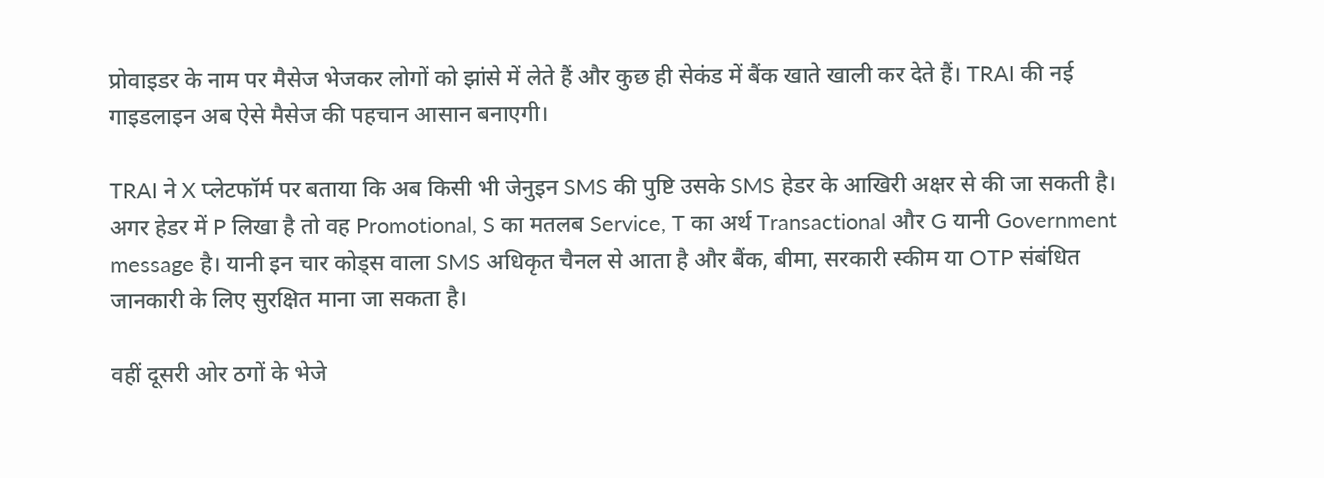प्रोवाइडर के नाम पर मैसेज भेजकर लोगों को झांसे में लेते हैं और कुछ ही सेकंड में बैंक खाते खाली कर देते हैं। TRAI की नई गाइडलाइन अब ऐसे मैसेज की पहचान आसान बनाएगी।

TRAI ने X प्लेटफॉर्म पर बताया कि अब किसी भी जेनुइन SMS की पुष्टि उसके SMS हेडर के आखिरी अक्षर से की जा सकती है। अगर हेडर में P लिखा है तो वह Promotional, S का मतलब Service, T का अर्थ Transactional और G यानी Government message है। यानी इन चार कोड्स वाला SMS अधिकृत चैनल से आता है और बैंक, बीमा, सरकारी स्कीम या OTP संबंधित जानकारी के लिए सुरक्षित माना जा सकता है।

वहीं दूसरी ओर ठगों के भेजे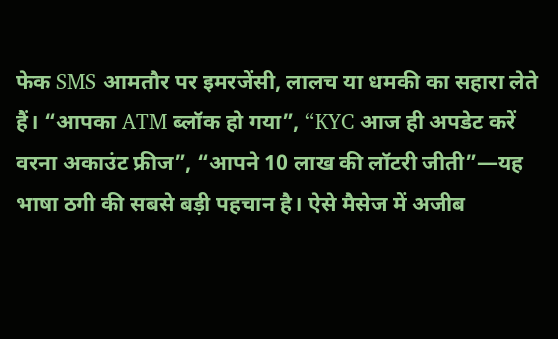फेक SMS आमतौर पर इमरजेंसी, लालच या धमकी का सहारा लेते हैं। “आपका ATM ब्लॉक हो गया”, “KYC आज ही अपडेट करें वरना अकाउंट फ्रीज”, “आपने 10 लाख की लॉटरी जीती”—यह भाषा ठगी की सबसे बड़ी पहचान है। ऐसे मैसेज में अजीब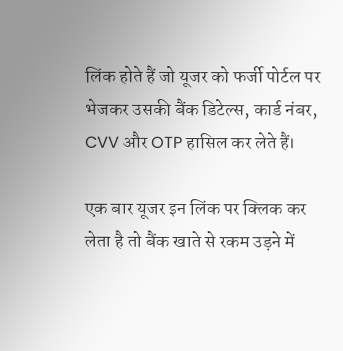लिंक होते हैं जो यूजर को फर्जी पोर्टल पर भेजकर उसकी बैंक डिटेल्स, कार्ड नंबर, CVV और OTP हासिल कर लेते हैं।

एक बार यूजर इन लिंक पर क्लिक कर लेता है तो बैंक खाते से रकम उड़ने में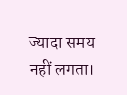ज्यादा समय नहीं लगता।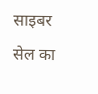साइबर सेल का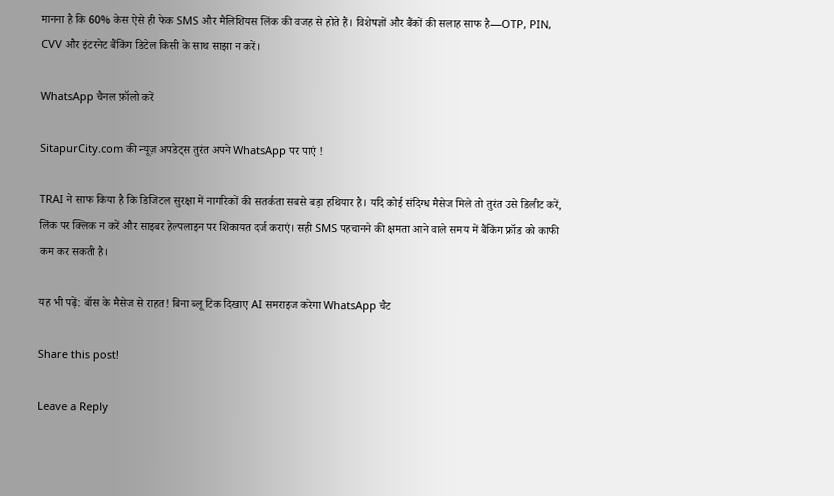मानना है कि 60% केस ऐसे ही फेक SMS और मैलिशियस लिंक की वजह से होते हैं। विशेषज्ञों और बैंकों की सलाह साफ है—OTP, PIN, CVV और इंटरनेट बैंकिंग डिटेल किसी के साथ साझा न करें।

WhatsApp चैनल फ़ॉलो करें

SitapurCity.com की न्यूज़ अपडेट्स तुरंत अपने WhatsApp पर पाएं !

TRAI ने साफ किया है कि डिजिटल सुरक्षा में नागरिकों की सतर्कता सबसे बड़ा हथियार है। यदि कोई संदिग्ध मैसेज मिले तो तुरंत उसे डिलीट करें, लिंक पर क्लिक न करें और साइबर हेल्पलाइन पर शिकायत दर्ज कराएं। सही SMS पहचानने की क्षमता आने वाले समय में बैंकिंग फ्रॉड को काफी कम कर सकती है।

यह भी पढ़ें: बॉस के मैसेज से राहत! बिना ब्लू टिक दिखाए AI समराइज करेगा WhatsApp चैट

Share this post!

Leave a Reply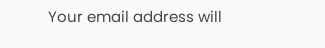Your email address will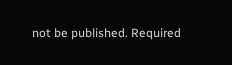not be published. Required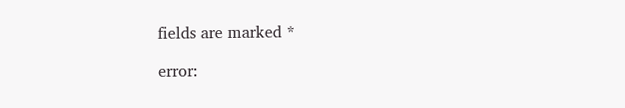fields are marked *

error: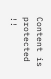Content is protected !!